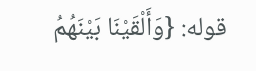قوله: {وَأَلْقَيْنَا بَيْنَهُمُ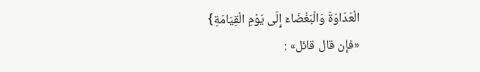الْعَدَاوَةَ وَالْبَغْضَاءَ إِلَى يَوْمِ الْقِيَامَةِ}
«فإن قال قائل» :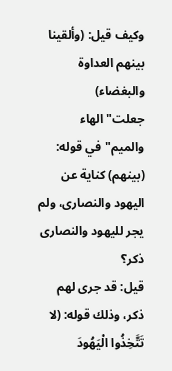وكيف قيل: (وألقينا بينهم العداوة والبغضاء) جعلت"الهاء والميم"في قوله: (بينهم) كناية عن اليهود والنصارى، ولم يجر لليهود والنصارى ذكر؟
قيل: قد جرى لهم ذكر، وذلك قوله: (لا تَتَّخِذُوا الْيَهُودَ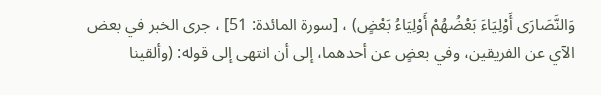وَالنَّصَارَى أَوْلِيَاءَ بَعْضُهُمْ أَوْلِيَاءُ بَعْضٍ) ، [سورة المائدة: 51] ، جرى الخبر في بعض الآي عن الفريقين، وفي بعضٍ عن أحدهما، إلى أن انتهى إلى قوله: (وألقينا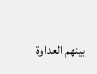بينهم العداوة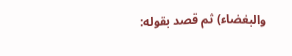والبغضاء) ثم قصد بقوله: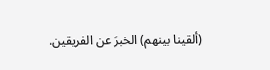(ألقينا بينهم) الخبرَ عن الفريقين.